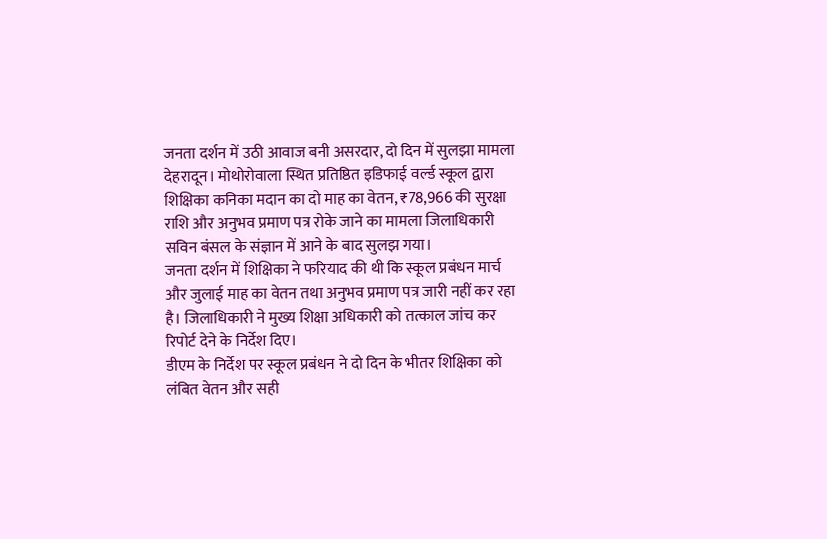जनता दर्शन में उठी आवाज बनी असरदार, दो दिन में सुलझा मामला
देहरादून। मोथोरोवाला स्थित प्रतिष्ठित इडिफाई वर्ल्ड स्कूल द्वारा शिक्षिका कनिका मदान का दो माह का वेतन, ₹78,966 की सुरक्षा राशि और अनुभव प्रमाण पत्र रोके जाने का मामला जिलाधिकारी सविन बंसल के संज्ञान में आने के बाद सुलझ गया।
जनता दर्शन में शिक्षिका ने फरियाद की थी कि स्कूल प्रबंधन मार्च और जुलाई माह का वेतन तथा अनुभव प्रमाण पत्र जारी नहीं कर रहा है। जिलाधिकारी ने मुख्य शिक्षा अधिकारी को तत्काल जांच कर रिपोर्ट देने के निर्देश दिए।
डीएम के निर्देश पर स्कूल प्रबंधन ने दो दिन के भीतर शिक्षिका को लंबित वेतन और सही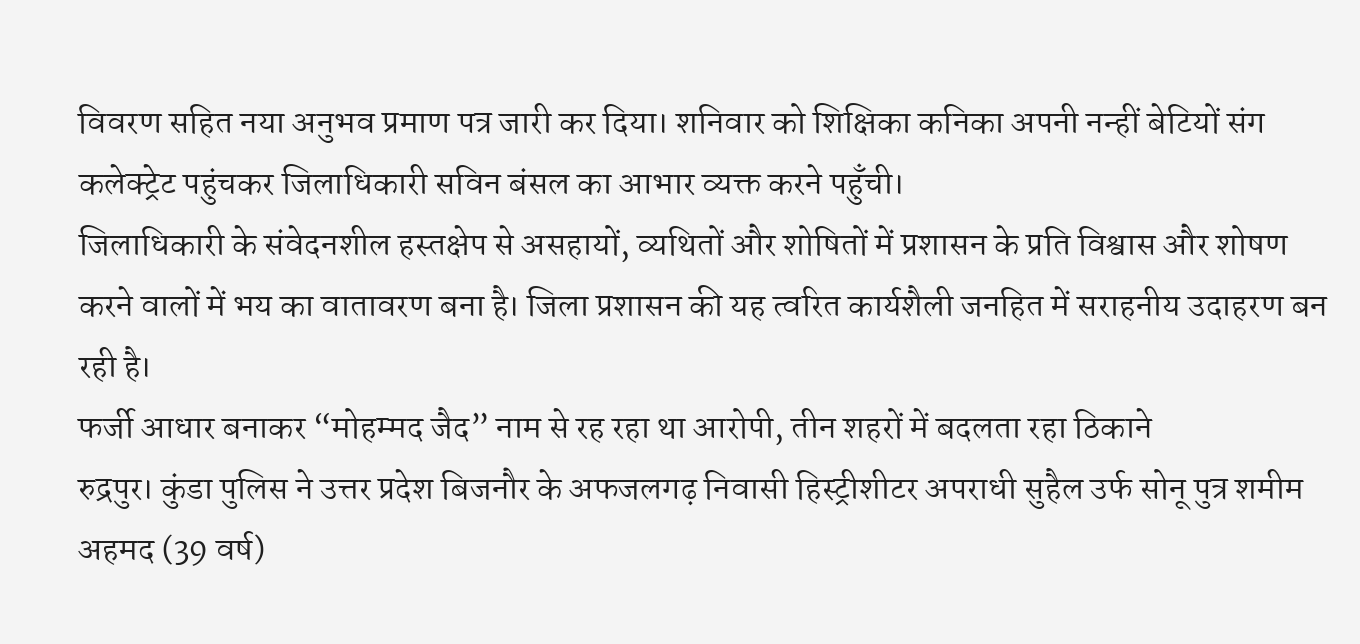विवरण सहित नया अनुभव प्रमाण पत्र जारी कर दिया। शनिवार को शिक्षिका कनिका अपनी नन्हीं बेटियों संग कलेक्ट्रेट पहुंचकर जिलाधिकारी सविन बंसल का आभार व्यक्त करने पहुँची।
जिलाधिकारी के संवेदनशील हस्तक्षेप से असहायों, व्यथितों और शोषितों में प्रशासन के प्रति विश्वास और शोषण करने वालों में भय का वातावरण बना है। जिला प्रशासन की यह त्वरित कार्यशैली जनहित में सराहनीय उदाहरण बन रही है।
फर्जी आधार बनाकर “मोहम्मद जैद” नाम से रह रहा था आरोपी, तीन शहरों में बदलता रहा ठिकाने
रुद्रपुर। कुंडा पुलिस ने उत्तर प्रदेश बिजनौर के अफजलगढ़ निवासी हिस्ट्रीशीटर अपराधी सुहैल उर्फ सोनू पुत्र शमीम अहमद (39 वर्ष)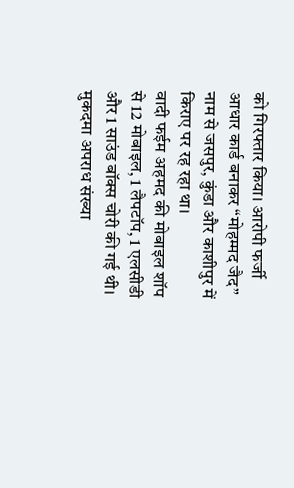को गिरफ्तार किया। आरोपी फर्जी आधार कार्ड बनाकर “मोहम्मद जैद” नाम से जसपुर, कुंडा और काशीपुर में किराए पर रह रहा था।
वादी फईम अहमद की मोबाइल शॉप से 12 मोबाइल, 1 लैपटॉप, 1 एलसीडी और 1 साउंड बॉक्स चोरी की गई थी। मुकदमा अपराध संख्या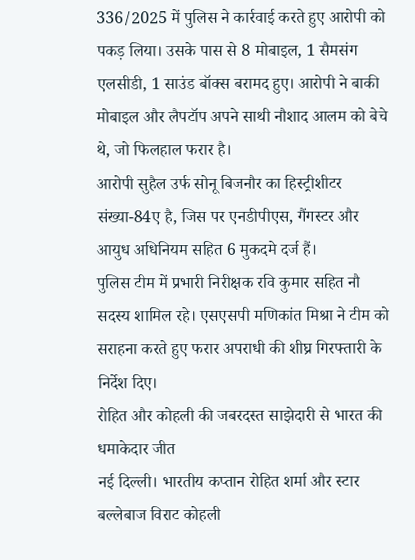336/2025 में पुलिस ने कार्रवाई करते हुए आरोपी को पकड़ लिया। उसके पास से 8 मोबाइल, 1 सैमसंग एलसीडी, 1 साउंड बॉक्स बरामद हुए। आरोपी ने बाकी मोबाइल और लैपटॉप अपने साथी नौशाद आलम को बेचे थे, जो फिलहाल फरार है।
आरोपी सुहैल उर्फ सोनू बिजनौर का हिस्ट्रीशीटर संख्या-84ए है, जिस पर एनडीपीएस, गैंगस्टर और आयुध अधिनियम सहित 6 मुकदमे दर्ज हैं।
पुलिस टीम में प्रभारी निरीक्षक रवि कुमार सहित नौ सदस्य शामिल रहे। एसएसपी मणिकांत मिश्रा ने टीम को सराहना करते हुए फरार अपराधी की शीघ्र गिरफ्तारी के निर्देश दिए।
रोहित और कोहली की जबरदस्त साझेदारी से भारत की धमाकेदार जीत
नई दिल्ली। भारतीय कप्तान रोहित शर्मा और स्टार बल्लेबाज विराट कोहली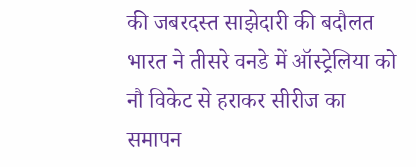की जबरदस्त साझेदारी की बदौलत भारत ने तीसरे वनडे में ऑस्ट्रेलिया को नौ विकेट से हराकर सीरीज का समापन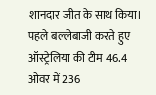शानदार जीत के साथ किया। पहले बल्लेबाजी करते हुए ऑस्ट्रेलिया की टीम 46.4 ओवर में 236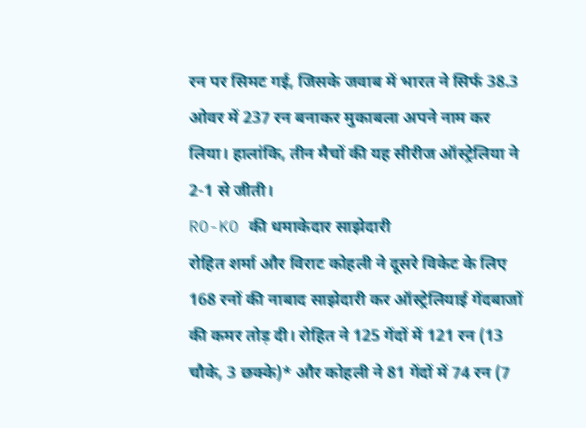रन पर सिमट गई, जिसके जवाब में भारत ने सिर्फ 38.3 ओवर में 237 रन बनाकर मुकाबला अपने नाम कर लिया। हालांकि, तीन मैचों की यह सीरीज ऑस्ट्रेलिया ने 2-1 से जीती।
RO-KO की धमाकेदार साझेदारी
रोहित शर्मा और विराट कोहली ने दूसरे विकेट के लिए 168 रनों की नाबाद साझेदारी कर ऑस्ट्रेलियाई गेंदबाजों की कमर तोड़ दी। रोहित ने 125 गेंदों में 121 रन (13 चौके, 3 छक्के)* और कोहली ने 81 गेंदों में 74 रन (7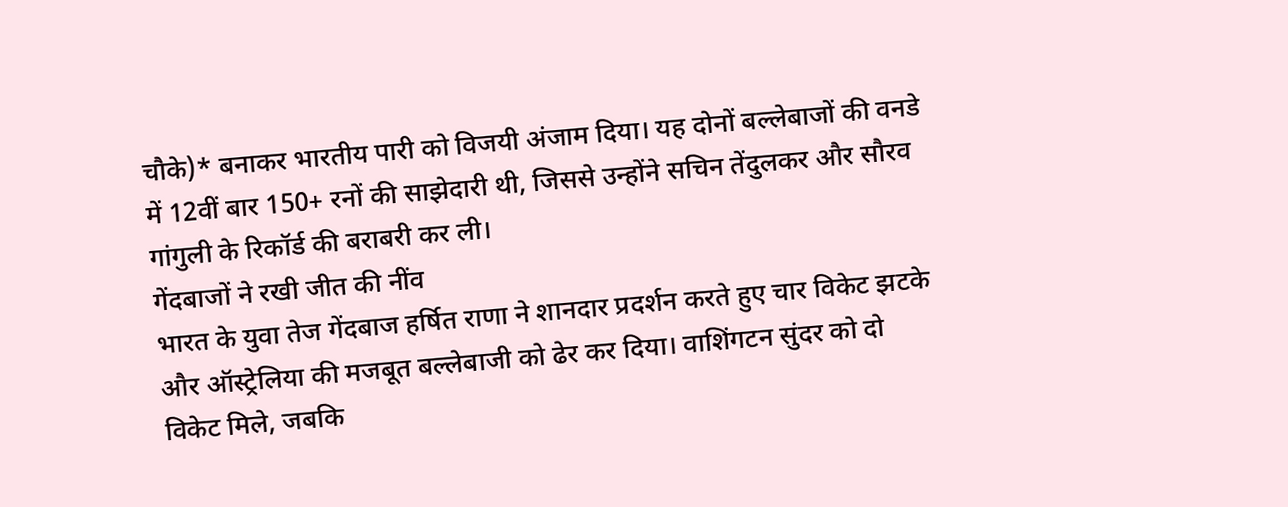चौके)* बनाकर भारतीय पारी को विजयी अंजाम दिया। यह दोनों बल्लेबाजों की वनडे में 12वीं बार 150+ रनों की साझेदारी थी, जिससे उन्होंने सचिन तेंदुलकर और सौरव गांगुली के रिकॉर्ड की बराबरी कर ली।
गेंदबाजों ने रखी जीत की नींव
भारत के युवा तेज गेंदबाज हर्षित राणा ने शानदार प्रदर्शन करते हुए चार विकेट झटके और ऑस्ट्रेलिया की मजबूत बल्लेबाजी को ढेर कर दिया। वाशिंगटन सुंदर को दो विकेट मिले, जबकि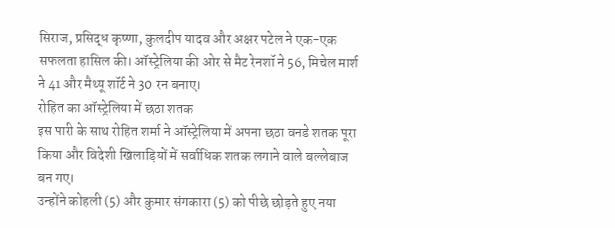सिराज, प्रसिद्ध कृष्णा, कुलदीप यादव और अक्षर पटेल ने एक-एक सफलता हासिल की। ऑस्ट्रेलिया की ओर से मैट रेनशॉ ने 56, मिचेल मार्श ने 41 और मैथ्यू शॉर्ट ने 30 रन बनाए।
रोहित का ऑस्ट्रेलिया में छठा शतक
इस पारी के साथ रोहित शर्मा ने ऑस्ट्रेलिया में अपना छठा वनडे शतक पूरा किया और विदेशी खिलाड़ियों में सर्वाधिक शतक लगाने वाले बल्लेबाज बन गए।
उन्होंने कोहली (5) और कुमार संगकारा (5) को पीछे छोड़ते हुए नया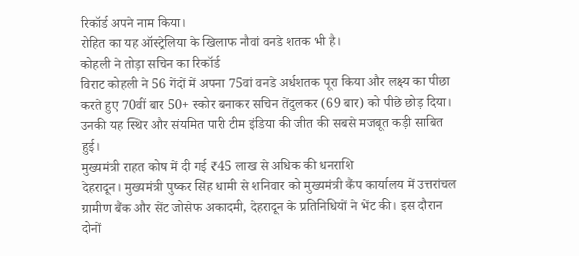रिकॉर्ड अपने नाम किया।
रोहित का यह ऑस्ट्रेलिया के खिलाफ नौवां वनडे शतक भी है।
कोहली ने तोड़ा सचिन का रिकॉर्ड
विराट कोहली ने 56 गेंदों में अपना 75वां वनडे अर्धशतक पूरा किया और लक्ष्य का पीछा करते हुए 70वीं बार 50+ स्कोर बनाकर सचिन तेंदुलकर (69 बार) को पीछे छोड़ दिया। उनकी यह स्थिर और संयमित पारी टीम इंडिया की जीत की सबसे मजबूत कड़ी साबित हुई।
मुख्यमंत्री राहत कोष में दी गई ₹45 लाख से अधिक की धनराशि
देहरादून। मुख्यमंत्री पुष्कर सिंह धामी से शनिवार को मुख्यमंत्री कैंप कार्यालय में उत्तरांचल ग्रामीण बैंक और सेंट जोसेफ अकादमी, देहरादून के प्रतिनिधियों ने भेंट की। इस दौरान दोनों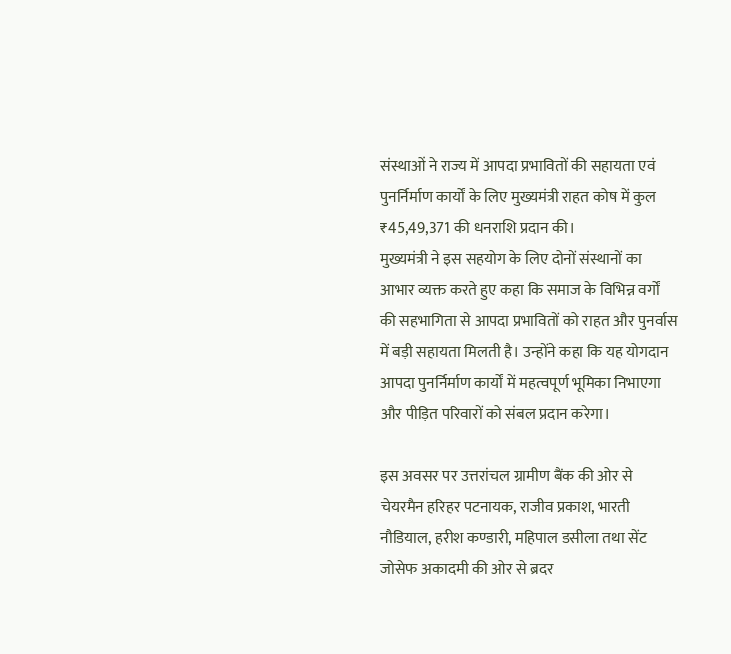संस्थाओं ने राज्य में आपदा प्रभावितों की सहायता एवं पुनर्निर्माण कार्यों के लिए मुख्यमंत्री राहत कोष में कुल ₹45,49,371 की धनराशि प्रदान की।
मुख्यमंत्री ने इस सहयोग के लिए दोनों संस्थानों का आभार व्यक्त करते हुए कहा कि समाज के विभिन्न वर्गों की सहभागिता से आपदा प्रभावितों को राहत और पुनर्वास में बड़ी सहायता मिलती है। उन्होंने कहा कि यह योगदान आपदा पुनर्निर्माण कार्यों में महत्वपूर्ण भूमिका निभाएगा और पीड़ित परिवारों को संबल प्रदान करेगा।

इस अवसर पर उत्तरांचल ग्रामीण बैंक की ओर से चेयरमैन हरिहर पटनायक, राजीव प्रकाश, भारती नौडियाल, हरीश कण्डारी, महिपाल डसीला तथा सेंट जोसेफ अकादमी की ओर से ब्रदर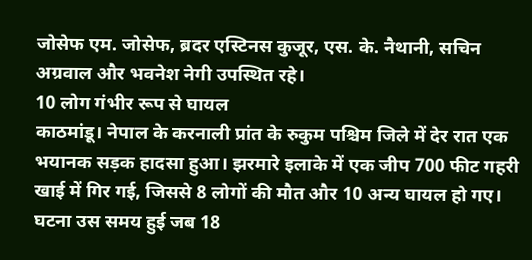जोसेफ एम. जोसेफ, ब्रदर एस्टिनस कुजूर, एस. के. नैथानी, सचिन अग्रवाल और भवनेश नेगी उपस्थित रहे।
10 लोग गंभीर रूप से घायल
काठमांडू। नेपाल के करनाली प्रांत के रुकुम पश्चिम जिले में देर रात एक भयानक सड़क हादसा हुआ। झरमारे इलाके में एक जीप 700 फीट गहरी खाई में गिर गई, जिससे 8 लोगों की मौत और 10 अन्य घायल हो गए।
घटना उस समय हुई जब 18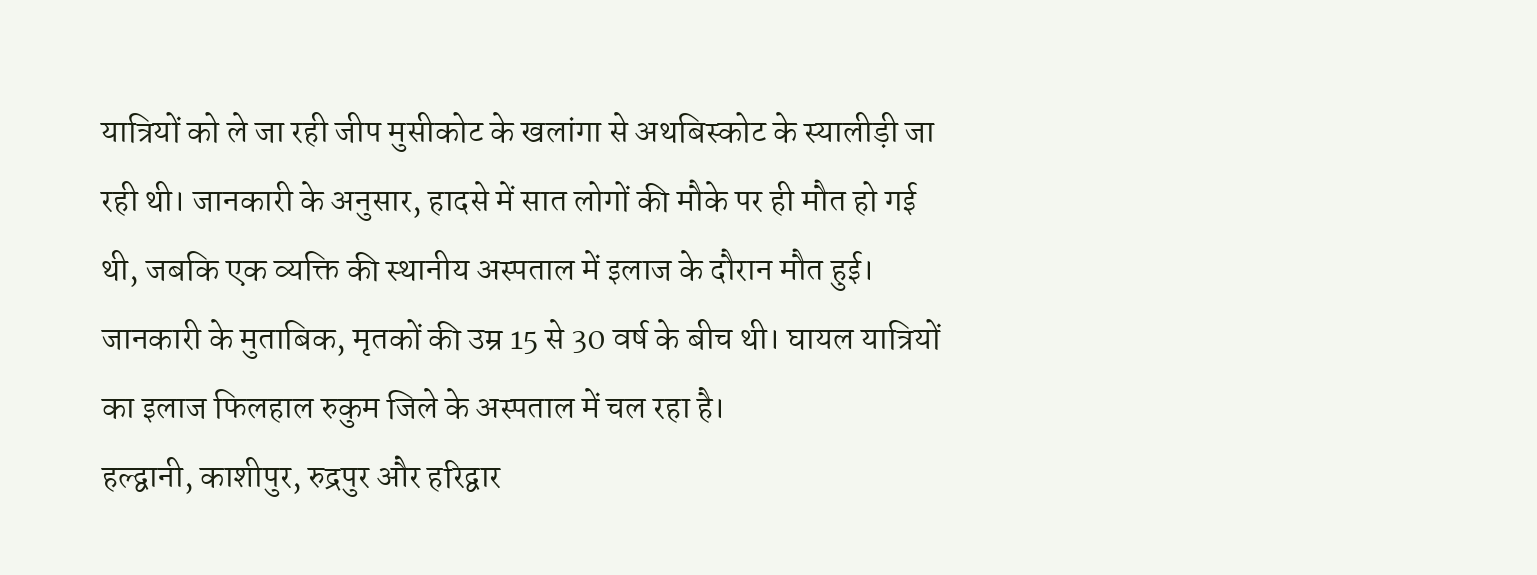यात्रियों को ले जा रही जीप मुसीकोट के खलांगा से अथबिस्कोट के स्यालीड़ी जा रही थी। जानकारी के अनुसार, हादसे में सात लोगों की मौके पर ही मौत हो गई थी, जबकि एक व्यक्ति की स्थानीय अस्पताल में इलाज के दौरान मौत हुई।
जानकारी के मुताबिक, मृतकों की उम्र 15 से 30 वर्ष के बीच थी। घायल यात्रियों का इलाज फिलहाल रुकुम जिले के अस्पताल में चल रहा है।
हल्द्वानी, काशीपुर, रुद्रपुर और हरिद्वार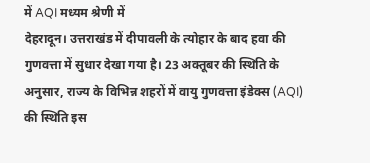में AQI मध्यम श्रेणी में
देहरादून। उत्तराखंड में दीपावली के त्योहार के बाद हवा की गुणवत्ता में सुधार देखा गया है। 23 अक्तूबर की स्थिति के अनुसार, राज्य के विभिन्न शहरों में वायु गुणवत्ता इंडेक्स (AQI) की स्थिति इस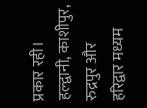प्रकार रही।
हल्द्वानी, काशीपुर, रुद्रपुर और हरिद्वार मध्यम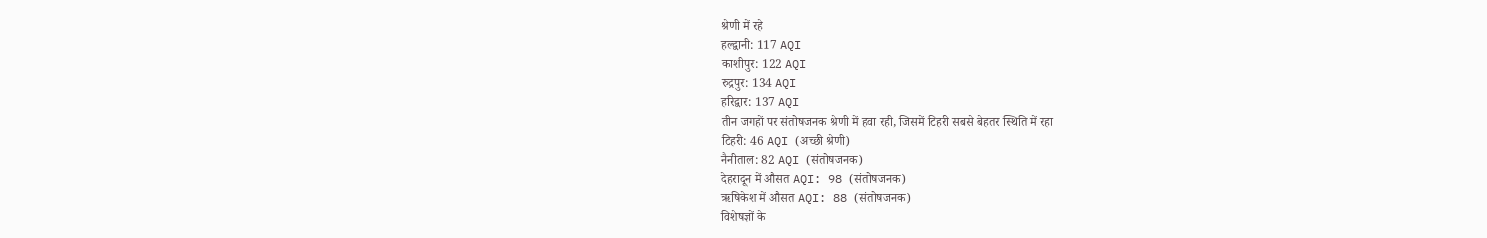श्रेणी में रहे
हल्द्वानी: 117 AQI
काशीपुर: 122 AQI
रुद्रपुर: 134 AQI
हरिद्वार: 137 AQI
तीन जगहों पर संतोषजनक श्रेणी में हवा रही, जिसमें टिहरी सबसे बेहतर स्थिति में रहा
टिहरी: 46 AQI (अच्छी श्रेणी)
नैनीताल: 82 AQI (संतोषजनक)
देहरादून में औसत AQI: 98 (संतोषजनक)
ऋषिकेश में औसत AQI: 88 (संतोषजनक)
विशेषज्ञों के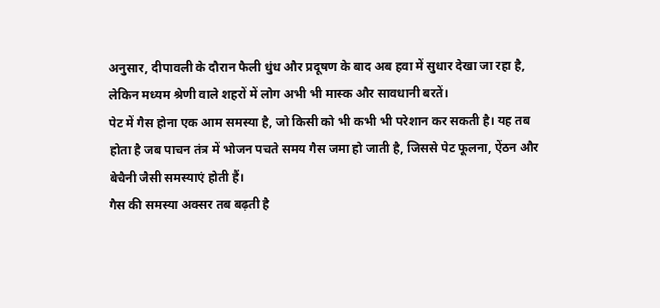अनुसार, दीपावली के दौरान फैली धुंध और प्रदूषण के बाद अब हवा में सुधार देखा जा रहा है, लेकिन मध्यम श्रेणी वाले शहरों में लोग अभी भी मास्क और सावधानी बरतें।
पेट में गैस होना एक आम समस्या है, जो किसी को भी कभी भी परेशान कर सकती है। यह तब होता है जब पाचन तंत्र में भोजन पचते समय गैस जमा हो जाती है, जिससे पेट फूलना, ऐंठन और बेचैनी जैसी समस्याएं होती हैं।
गैस की समस्या अक्सर तब बढ़ती है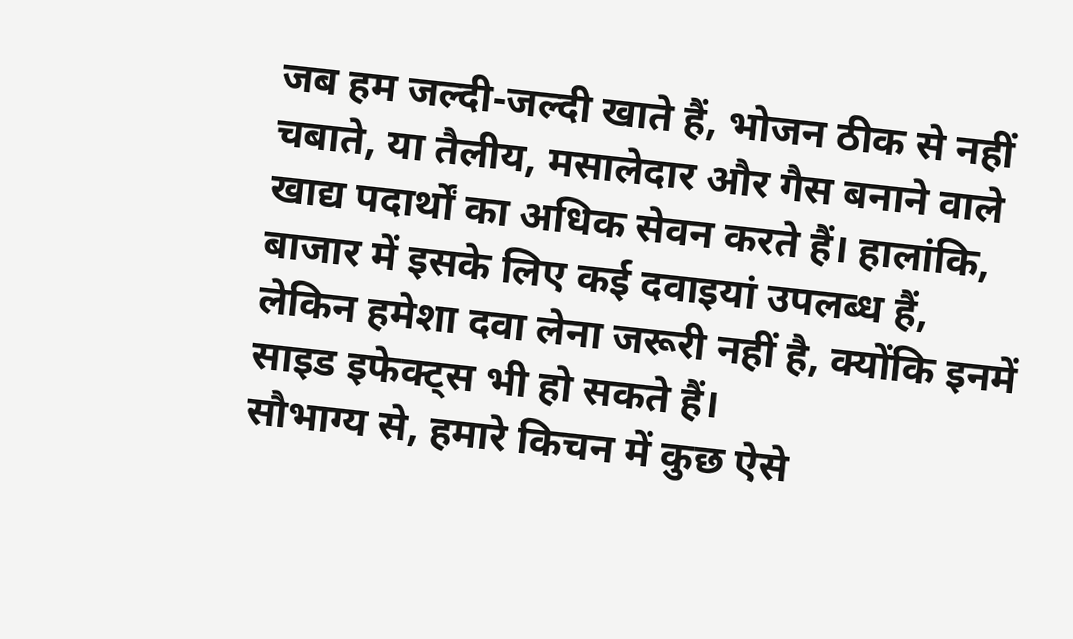जब हम जल्दी-जल्दी खाते हैं, भोजन ठीक से नहीं चबाते, या तैलीय, मसालेदार और गैस बनाने वाले खाद्य पदार्थों का अधिक सेवन करते हैं। हालांकि, बाजार में इसके लिए कई दवाइयां उपलब्ध हैं, लेकिन हमेशा दवा लेना जरूरी नहीं है, क्योंकि इनमें साइड इफेक्ट्स भी हो सकते हैं।
सौभाग्य से, हमारे किचन में कुछ ऐसे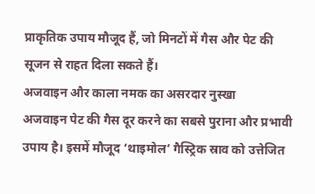प्राकृतिक उपाय मौजूद हैं, जो मिनटों में गैस और पेट की सूजन से राहत दिला सकते हैं।
अजवाइन और काला नमक का असरदार नुस्खा
अजवाइन पेट की गैस दूर करने का सबसे पुराना और प्रभावी उपाय है। इसमें मौजूद ‘थाइमोल’ गैस्ट्रिक स्राव को उत्तेजित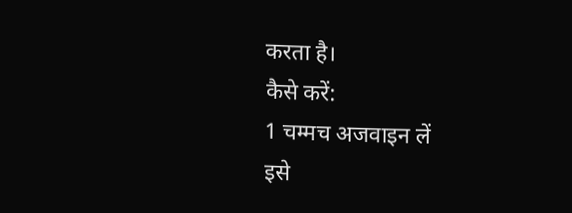करता है।
कैसे करें:
1 चम्मच अजवाइन लें
इसे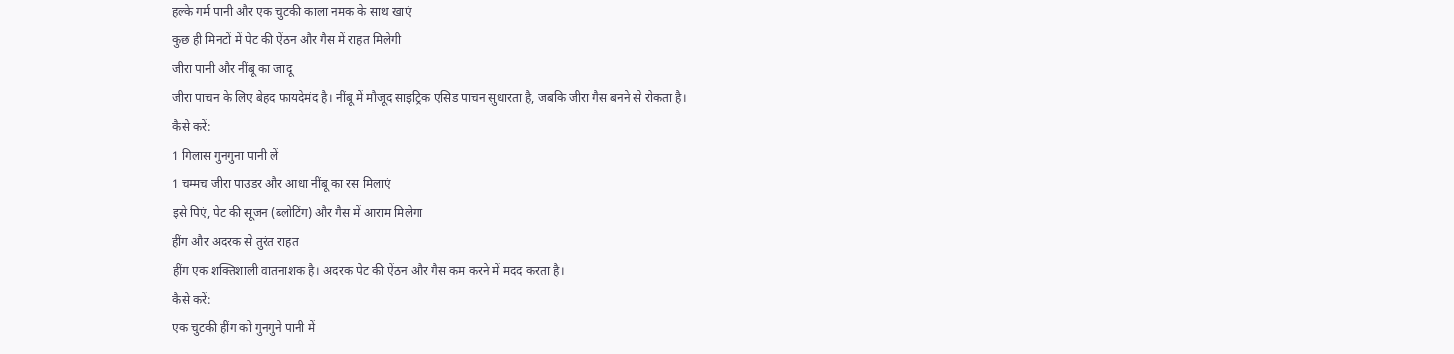हल्के गर्म पानी और एक चुटकी काला नमक के साथ खाएं
कुछ ही मिनटों में पेट की ऐंठन और गैस में राहत मिलेगी
जीरा पानी और नींबू का जादू
जीरा पाचन के लिए बेहद फायदेमंद है। नींबू में मौजूद साइट्रिक एसिड पाचन सुधारता है, जबकि जीरा गैस बनने से रोकता है।
कैसे करें:
1 गिलास गुनगुना पानी लें
1 चम्मच जीरा पाउडर और आधा नींबू का रस मिलाएं
इसे पिएं, पेट की सूजन (ब्लोटिंग) और गैस में आराम मिलेगा
हींग और अदरक से तुरंत राहत
हींग एक शक्तिशाली वातनाशक है। अदरक पेट की ऐंठन और गैस कम करने में मदद करता है।
कैसे करें:
एक चुटकी हींग को गुनगुने पानी में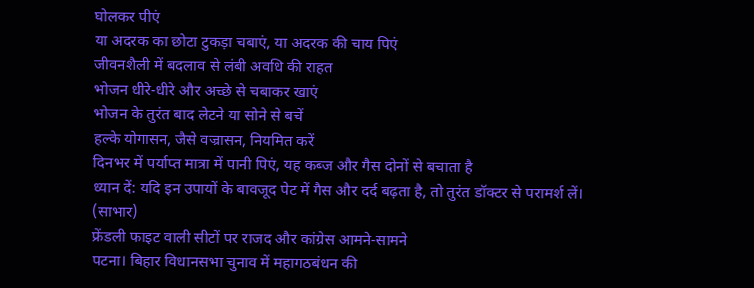घोलकर पीएं
या अदरक का छोटा टुकड़ा चबाएं, या अदरक की चाय पिएं
जीवनशैली में बदलाव से लंबी अवधि की राहत
भोजन धीरे-धीरे और अच्छे से चबाकर खाएं
भोजन के तुरंत बाद लेटने या सोने से बचें
हल्के योगासन, जैसे वज्रासन, नियमित करें
दिनभर में पर्याप्त मात्रा में पानी पिएं, यह कब्ज और गैस दोनों से बचाता है
ध्यान दें: यदि इन उपायों के बावजूद पेट में गैस और दर्द बढ़ता है, तो तुरंत डॉक्टर से परामर्श लें।
(साभार)
फ्रेंडली फाइट वाली सीटों पर राजद और कांग्रेस आमने-सामने
पटना। बिहार विधानसभा चुनाव में महागठबंधन की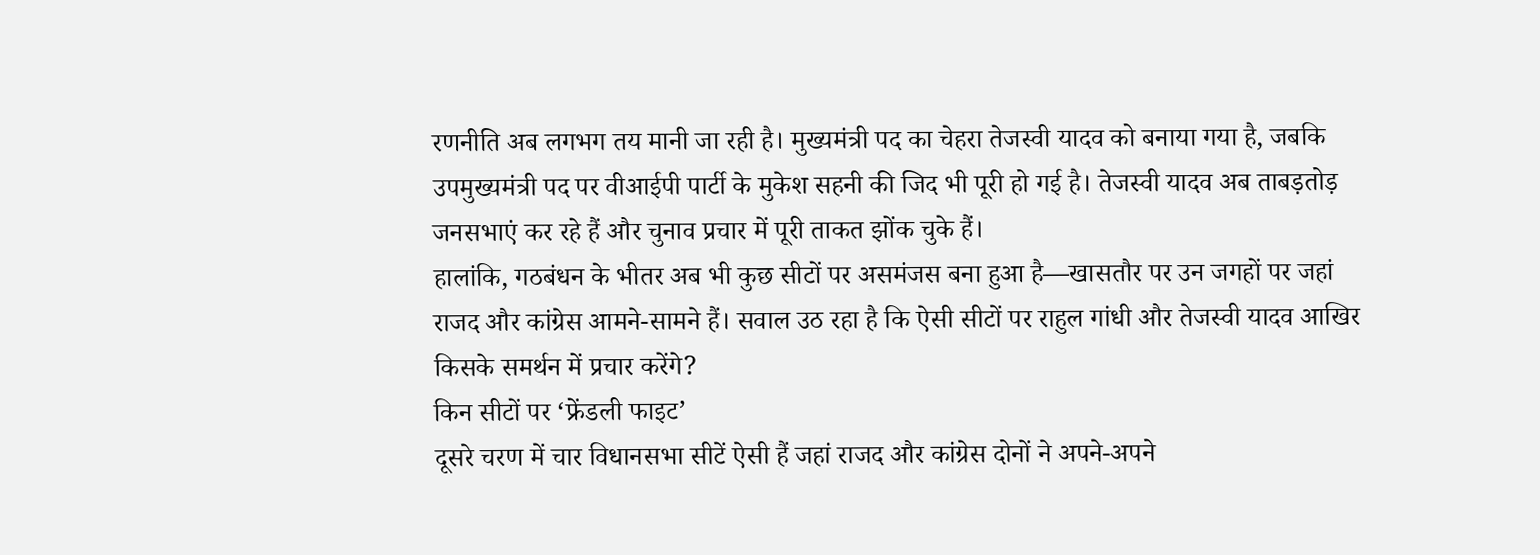रणनीति अब लगभग तय मानी जा रही है। मुख्यमंत्री पद का चेहरा तेजस्वी यादव को बनाया गया है, जबकि उपमुख्यमंत्री पद पर वीआईपी पार्टी के मुकेश सहनी की जिद भी पूरी हो गई है। तेजस्वी यादव अब ताबड़तोड़ जनसभाएं कर रहे हैं और चुनाव प्रचार में पूरी ताकत झोंक चुके हैं।
हालांकि, गठबंधन के भीतर अब भी कुछ सीटों पर असमंजस बना हुआ है—खासतौर पर उन जगहों पर जहां राजद और कांग्रेस आमने-सामने हैं। सवाल उठ रहा है कि ऐसी सीटों पर राहुल गांधी और तेजस्वी यादव आखिर किसके समर्थन में प्रचार करेंगे?
किन सीटों पर ‘फ्रेंडली फाइट’
दूसरे चरण में चार विधानसभा सीटें ऐसी हैं जहां राजद और कांग्रेस दोनों ने अपने-अपने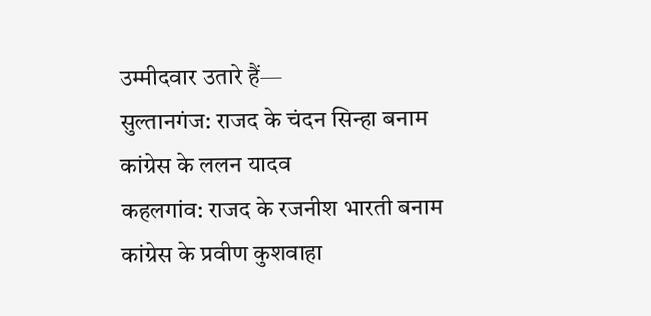उम्मीदवार उतारे हैं—
सुल्तानगंज: राजद के चंदन सिन्हा बनाम कांग्रेस के ललन यादव
कहलगांव: राजद के रजनीश भारती बनाम कांग्रेस के प्रवीण कुशवाहा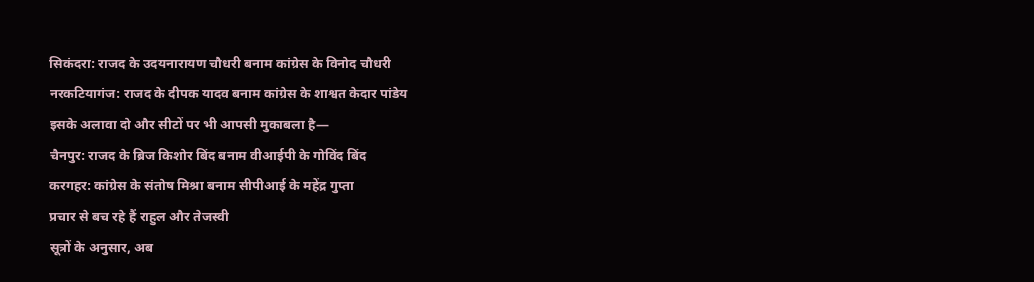सिकंदरा: राजद के उदयनारायण चौधरी बनाम कांग्रेस के विनोद चौधरी
नरकटियागंज: राजद के दीपक यादव बनाम कांग्रेस के शाश्वत केदार पांडेय
इसके अलावा दो और सीटों पर भी आपसी मुकाबला है—
चैनपुर: राजद के ब्रिज किशोर बिंद बनाम वीआईपी के गोविंद बिंद
करगहर: कांग्रेस के संतोष मिश्रा बनाम सीपीआई के महेंद्र गुप्ता
प्रचार से बच रहे हैं राहुल और तेजस्वी
सूत्रों के अनुसार, अब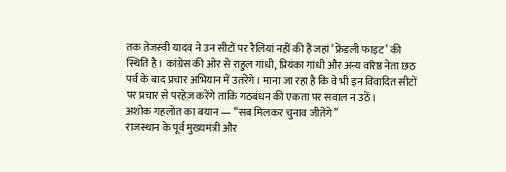तक तेजस्वी यादव ने उन सीटों पर रैलियां नहीं की हैं जहां ‘फ्रेंडली फाइट’ की स्थिति है। कांग्रेस की ओर से राहुल गांधी, प्रियंका गांधी और अन्य वरिष्ठ नेता छठ पर्व के बाद प्रचार अभियान में उतरेंगे। माना जा रहा है कि वे भी इन विवादित सीटों पर प्रचार से परहेज़ करेंगे ताकि गठबंधन की एकता पर सवाल न उठें।
अशोक गहलोत का बयान — “सब मिलकर चुनाव जीतेंगे”
राजस्थान के पूर्व मुख्यमंत्री और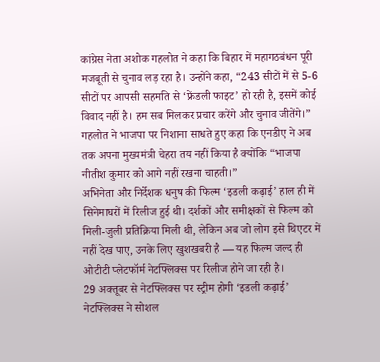कांग्रेस नेता अशोक गहलोत ने कहा कि बिहार में महागठबंधन पूरी मजबूती से चुनाव लड़ रहा है। उन्होंने कहा, “243 सीटों में से 5-6 सीटों पर आपसी सहमति से ‘फ्रेंडली फाइट’ हो रही है, इसमें कोई विवाद नहीं है। हम सब मिलकर प्रचार करेंगे और चुनाव जीतेंगे।” गहलोत ने भाजपा पर निशाना साधते हुए कहा कि एनडीए ने अब तक अपना मुख्यमंत्री चेहरा तय नहीं किया है क्योंकि “भाजपा नीतीश कुमार को आगे नहीं रखना चाहती।”
अभिनेता और निर्देशक धनुष की फिल्म ‘इडली कढ़ाई’ हाल ही में सिनेमाघरों में रिलीज हुई थी। दर्शकों और समीक्षकों से फिल्म को मिली-जुली प्रतिक्रिया मिली थी, लेकिन अब जो लोग इसे थिएटर में नहीं देख पाए, उनके लिए खुशखबरी है — यह फिल्म जल्द ही ओटीटी प्लेटफॉर्म नेटफ्लिक्स पर रिलीज होने जा रही है।
29 अक्तूबर से नेटफ्लिक्स पर स्ट्रीम होगी ‘इडली कढ़ाई’
नेटफ्लिक्स ने सोशल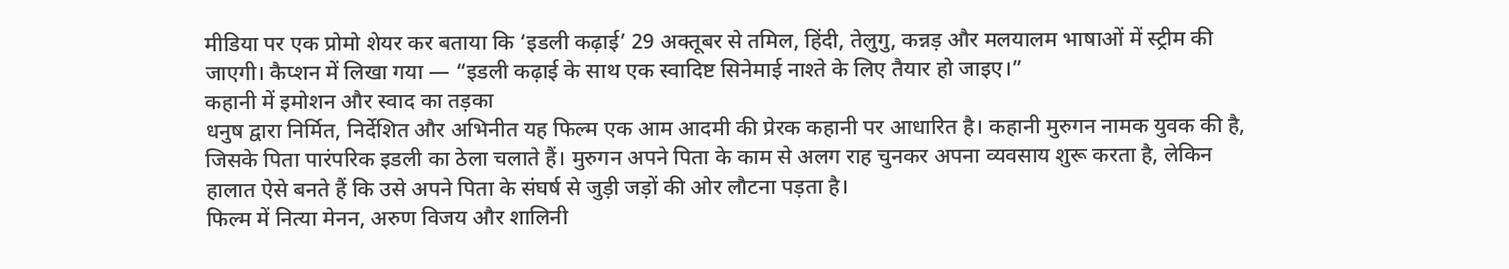मीडिया पर एक प्रोमो शेयर कर बताया कि ‘इडली कढ़ाई’ 29 अक्तूबर से तमिल, हिंदी, तेलुगु, कन्नड़ और मलयालम भाषाओं में स्ट्रीम की जाएगी। कैप्शन में लिखा गया — “इडली कढ़ाई के साथ एक स्वादिष्ट सिनेमाई नाश्ते के लिए तैयार हो जाइए।”
कहानी में इमोशन और स्वाद का तड़का
धनुष द्वारा निर्मित, निर्देशित और अभिनीत यह फिल्म एक आम आदमी की प्रेरक कहानी पर आधारित है। कहानी मुरुगन नामक युवक की है, जिसके पिता पारंपरिक इडली का ठेला चलाते हैं। मुरुगन अपने पिता के काम से अलग राह चुनकर अपना व्यवसाय शुरू करता है, लेकिन हालात ऐसे बनते हैं कि उसे अपने पिता के संघर्ष से जुड़ी जड़ों की ओर लौटना पड़ता है।
फिल्म में नित्या मेनन, अरुण विजय और शालिनी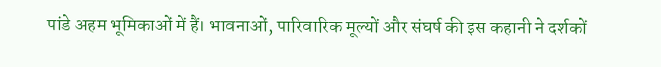पांडे अहम भूमिकाओं में हैं। भावनाओं, पारिवारिक मूल्यों और संघर्ष की इस कहानी ने दर्शकों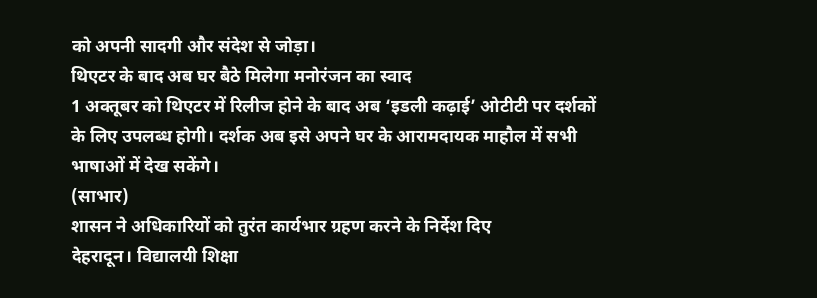को अपनी सादगी और संदेश से जोड़ा।
थिएटर के बाद अब घर बैठे मिलेगा मनोरंजन का स्वाद
1 अक्तूबर को थिएटर में रिलीज होने के बाद अब ‘इडली कढ़ाई’ ओटीटी पर दर्शकों के लिए उपलब्ध होगी। दर्शक अब इसे अपने घर के आरामदायक माहौल में सभी भाषाओं में देख सकेंगे।
(साभार)
शासन ने अधिकारियों को तुरंत कार्यभार ग्रहण करने के निर्देश दिए
देहरादून। विद्यालयी शिक्षा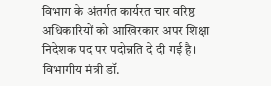विभाग के अंतर्गत कार्यरत चार वरिष्ठ अधिकारियों को आखिरकार अपर शिक्षा निदेशक पद पर पदोन्नति दे दी गई है। विभागीय मंत्री डॉ.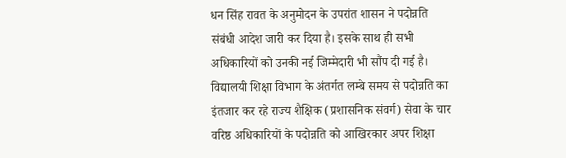धन सिंह रावत के अनुमोदन के उपरांत शासन ने पदोन्नति संबंधी आदेश जारी कर दिया है। इसके साथ ही सभी अधिकारियों को उनकी नई जिम्मेदारी भी सौंप दी गई है।
विद्यालयी शिक्षा विभाग के अंतर्गत लम्बे समय से पदोन्नति का इंतजार कर रहे राज्य शैक्षिक (प्रशासनिक संवर्ग) सेवा के चार वरिष्ठ अधिकारियों के पदोन्नति को आखिरकार अपर शिक्षा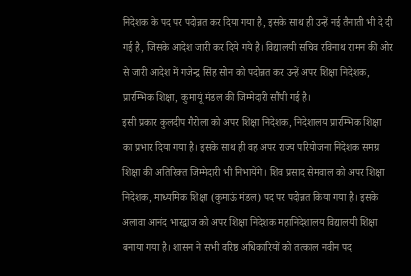निदेशक के पद पर पदोन्नत कर दिया गया है, इसके साथ ही उन्हें नई तैनाती भी दे दी गई है, जिसके आदेश जारी कर दिये गये है। विद्यालयी सचिव रविनाथ रामन की ओर से जारी आदेश में गजेन्द्र सिंह सोन को पदोन्नत कर उन्हें अपर शिक्षा निदेशक, प्रारम्भिक शिक्षा, कुमायूं मंडल की जिम्मेदारी सौंपी गई है।
इसी प्रकार कुलदीप गैरोला को अपर शिक्षा निदेशक, निदेशालय प्रारम्भिक शिक्षा का प्रभार दिया गया है। इसके साथ ही वह अपर राज्य परियोजना निदेशक समग्र शिक्षा की अतिरिक्त जिम्मेदारी भी निभायेंगे। शिव प्रसाद सेमवाल को अपर शिक्षा निदेशक, माध्यमिक शिक्षा (कुमाऊं मंडल) पद पर पदोन्नत किया गया है। इसके अलावा आनंद भारद्वाज को अपर शिक्षा निदेशक महानिदेशालय विद्यालयी शिक्षा बनाया गया है। शासन ने सभी वरिष्ठ अधिकारियों को तत्काल नवीन पद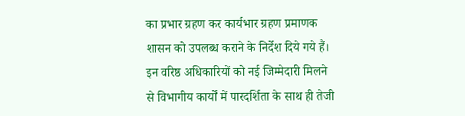का प्रभार ग्रहण कर कार्यभार ग्रहण प्रमाणक शासन को उपलब्ध कराने के निर्देश दिये गये हैं। इन वरिष्ठ अधिकारियों को नई जिम्मेदारी मिलने से विभागीय कार्यों में पारदर्शिता के साथ ही तेजी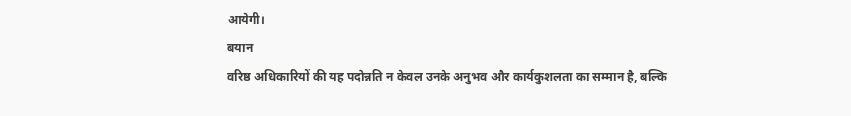आयेगी।
बयान
वरिष्ठ अधिकारियों की यह पदोन्नति न केवल उनके अनुभव और कार्यकुशलता का सम्मान है, बल्कि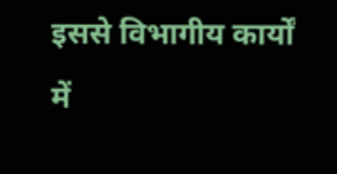इससे विभागीय कार्यों में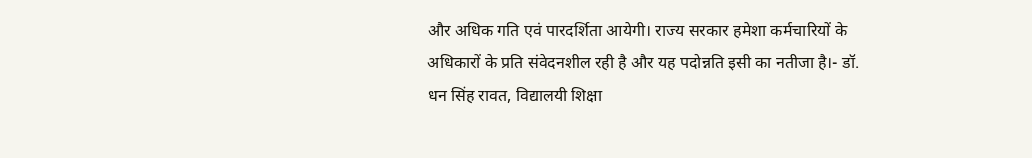और अधिक गति एवं पारदर्शिता आयेगी। राज्य सरकार हमेशा कर्मचारियों के अधिकारों के प्रति संवेदनशील रही है और यह पदोन्नति इसी का नतीजा है।- डॉ. धन सिंह रावत, विद्यालयी शिक्षा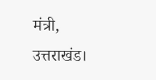मंत्री, उत्तराखंड।